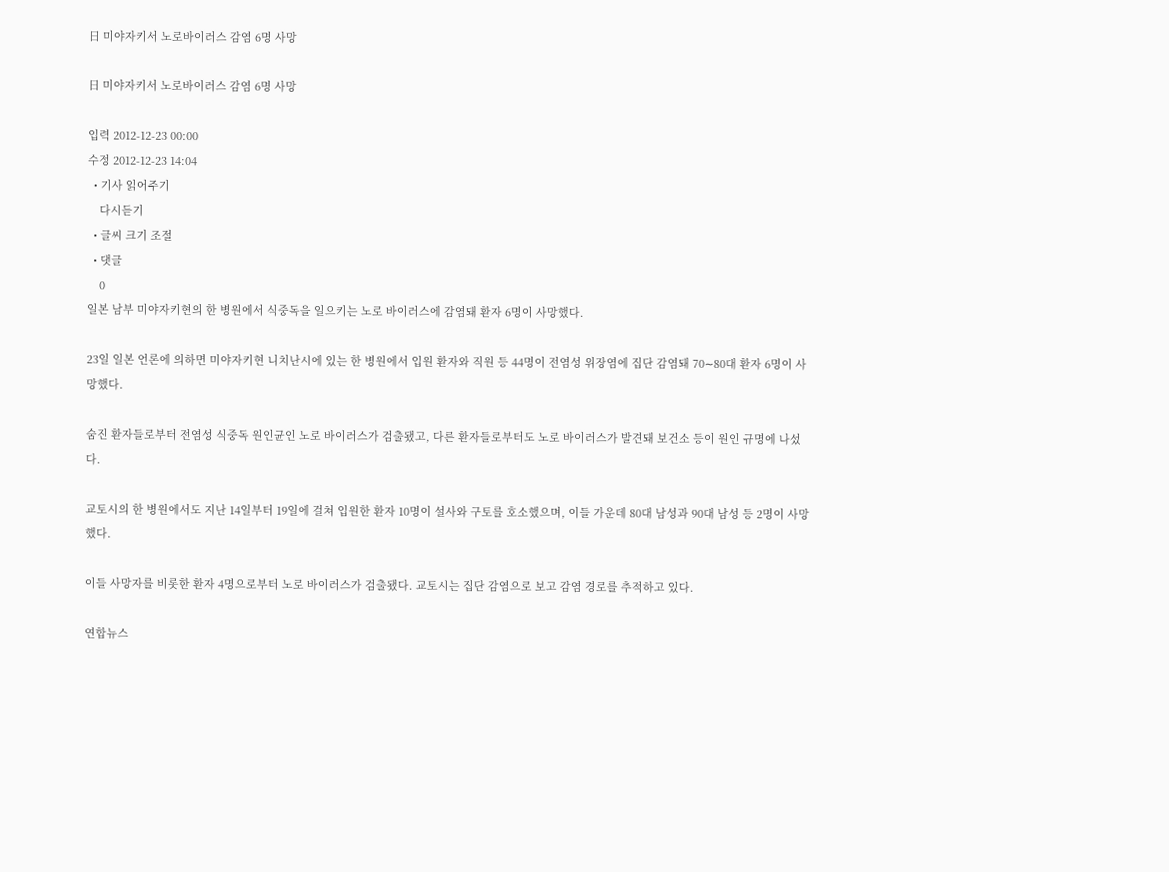日 미야자키서 노로바이러스 감염 6명 사망

日 미야자키서 노로바이러스 감염 6명 사망

입력 2012-12-23 00:00
수정 2012-12-23 14:04
  • 기사 읽어주기
    다시듣기
  • 글씨 크기 조절
  • 댓글
    0
일본 남부 미야자키현의 한 병원에서 식중독을 일으키는 노로 바이러스에 감염돼 환자 6명이 사망했다.

23일 일본 언론에 의하면 미야자키현 니치난시에 있는 한 병원에서 입원 환자와 직원 등 44명이 전염성 위장염에 집단 감염돼 70∼80대 환자 6명이 사망했다.

숨진 환자들로부터 전염성 식중독 원인균인 노로 바이러스가 검출됐고, 다른 환자들로부터도 노로 바이러스가 발견돼 보건소 등이 원인 규명에 나섰다.

교토시의 한 병원에서도 지난 14일부터 19일에 걸쳐 입원한 환자 10명이 설사와 구토를 호소했으며, 이들 가운데 80대 남성과 90대 남성 등 2명이 사망했다.

이들 사망자를 비롯한 환자 4명으로부터 노로 바이러스가 검출됐다. 교토시는 집단 감염으로 보고 감염 경로를 추적하고 있다.

연합뉴스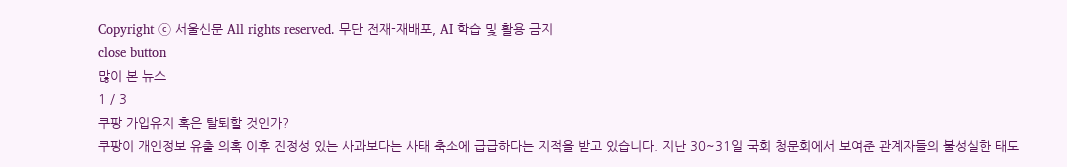Copyright ⓒ 서울신문 All rights reserved. 무단 전재-재배포, AI 학습 및 활용 금지
close button
많이 본 뉴스
1 / 3
쿠팡 가입유지 혹은 탈퇴할 것인가?
쿠팡이 개인정보 유출 의혹 이후 진정성 있는 사과보다는 사태 축소에 급급하다는 지적을 받고 있습니다. 지난 30~31일 국회 청문회에서 보여준 관계자들의 불성실한 태도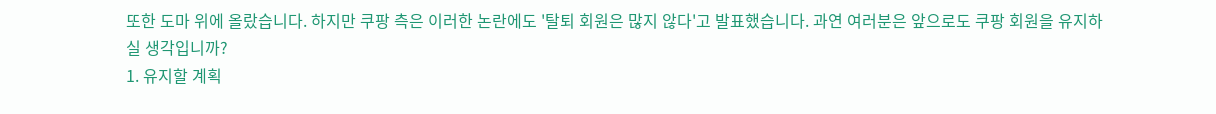또한 도마 위에 올랐습니다. 하지만 쿠팡 측은 이러한 논란에도 '탈퇴 회원은 많지 않다'고 발표했습니다. 과연 여러분은 앞으로도 쿠팡 회원을 유지하실 생각입니까?
1. 유지할 계획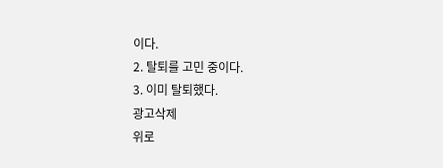이다.
2. 탈퇴를 고민 중이다.
3. 이미 탈퇴했다.
광고삭제
위로